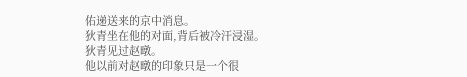佑递送来的京中消息。
狄青坐在他的对面,背后被冷汗浸湿。
狄青见过赵暾。
他以前对赵暾的印象只是一个很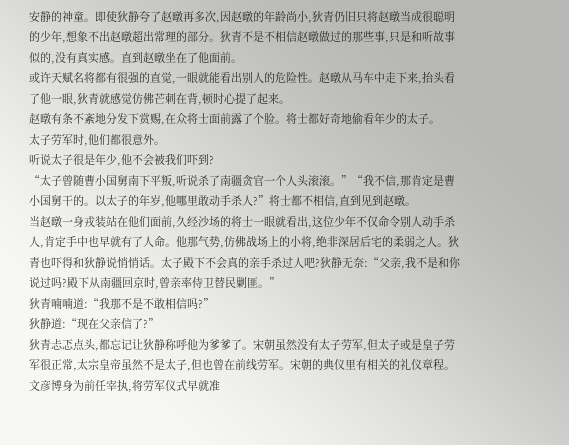安静的神童。即使狄静夸了赵暾再多次,因赵暾的年龄尚小,狄青仍旧只将赵暾当成很聪明的少年,想象不出赵暾超出常理的部分。狄青不是不相信赵暾做过的那些事,只是和听故事似的,没有真实感。直到赵暾坐在了他面前。
或许天赋名将都有很强的直觉,一眼就能看出别人的危险性。赵暾从马车中走下来,抬头看了他一眼,狄青就感觉仿佛芒刺在背,顿时心提了起来。
赵暾有条不紊地分发下赏赐,在众将士面前露了个脸。将士都好奇地偷看年少的太子。
太子劳军时,他们都很意外。
听说太子很是年少,他不会被我们吓到?
“太子曾随曹小国舅南下平叛,听说杀了南疆贪官一个人头滚滚。”“我不信,那肯定是曹小国舅干的。以太子的年岁,他哪里敢动手杀人?”将士都不相信,直到见到赵暾。
当赵暾一身戎装站在他们面前,久经沙场的将士一眼就看出,这位少年不仅命令别人动手杀人,肯定手中也早就有了人命。他那气势,仿佛战场上的小将,绝非深居后宅的柔弱之人。狄青也吓得和狄静说悄悄话。太子殿下不会真的亲手杀过人吧?狄静无奈:“父亲,我不是和你说过吗?殿下从南疆回京时,曾亲率侍卫替民剿匪。”
狄青喃喃道:“我那不是不敢相信吗?”
狄静道:“现在父亲信了?”
狄青忐忑点头,都忘记让狄静称呼他为爹爹了。宋朝虽然没有太子劳军,但太子或是皇子劳军很正常,太宗皇帝虽然不是太子,但也曾在前线劳军。宋朝的典仪里有相关的礼仪章程。文彦博身为前任宰执,将劳军仪式早就准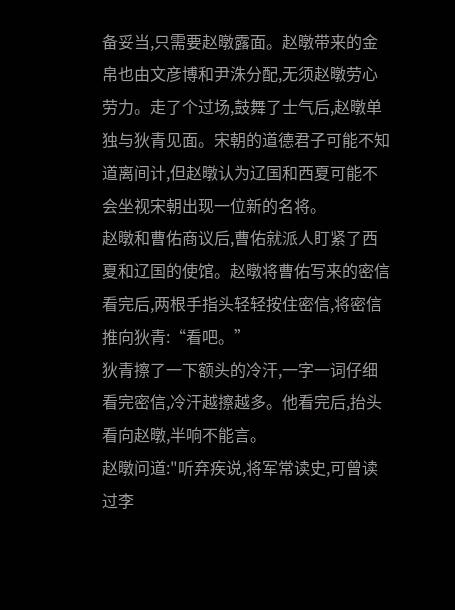备妥当,只需要赵暾露面。赵暾带来的金帛也由文彦博和尹洙分配,无须赵暾劳心劳力。走了个过场,鼓舞了士气后,赵暾单独与狄青见面。宋朝的道德君子可能不知道离间计,但赵暾认为辽国和西夏可能不会坐视宋朝出现一位新的名将。
赵暾和曹佑商议后,曹佑就派人盯紧了西夏和辽国的使馆。赵暾将曹佑写来的密信看完后,两根手指头轻轻按住密信,将密信推向狄青:“看吧。”
狄青擦了一下额头的冷汗,一字一词仔细看完密信,冷汗越擦越多。他看完后,抬头看向赵暾,半响不能言。
赵暾问道:"听弃疾说,将军常读史,可曾读过李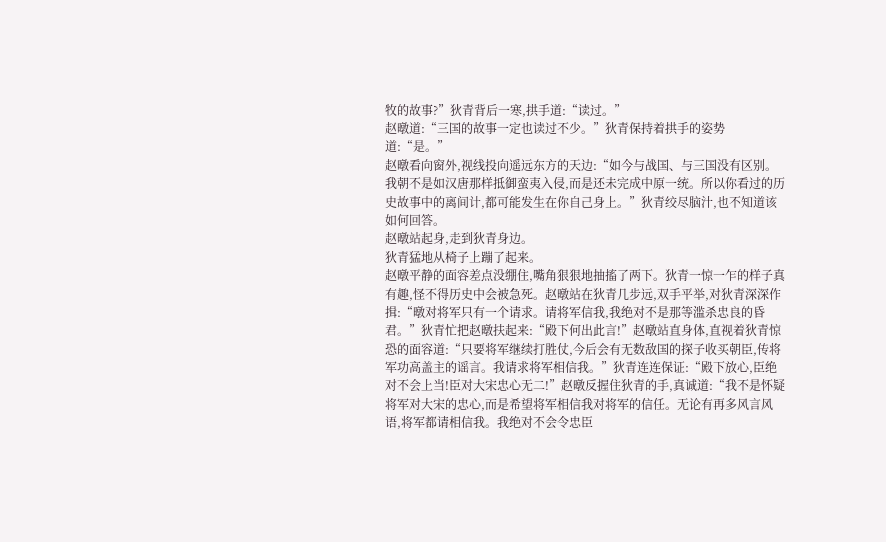牧的故事?”狄青背后一寒,拱手道:“读过。”
赵暾道:“三国的故事一定也读过不少。”狄青保持着拱手的姿势道:“是。”
赵暾看向窗外,视线投向遥远东方的天边:“如今与战国、与三国没有区别。我朝不是如汉唐那样抵御蛮夷入侵,而是还未完成中原一统。所以你看过的历史故事中的离间计,都可能发生在你自己身上。”狄青绞尽脑汁,也不知道该如何回答。
赵暾站起身,走到狄青身边。
狄青猛地从椅子上蹦了起来。
赵暾平静的面容差点没绷住,嘴角狠狠地抽搐了两下。狄青一惊一乍的样子真有趣,怪不得历史中会被急死。赵暾站在狄青几步远,双手平举,对狄青深深作揖:“暾对将军只有一个请求。请将军信我,我绝对不是那等滥杀忠良的昏君。”狄青忙把赵暾扶起来:“殿下何出此言!”赵暾站直身体,直视着狄青惊恐的面容道:“只要将军继续打胜仗,今后会有无数敌国的探子收买朝臣,传将军功高盖主的谣言。我请求将军相信我。”狄青连连保证:“殿下放心,臣绝对不会上当!臣对大宋忠心无二!”赵暾反握住狄青的手,真诚道:“我不是怀疑将军对大宋的忠心,而是希望将军相信我对将军的信任。无论有再多风言风语,将军都请相信我。我绝对不会令忠臣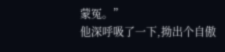蒙冤。”
他深呼吸了一下,拗出个自傲